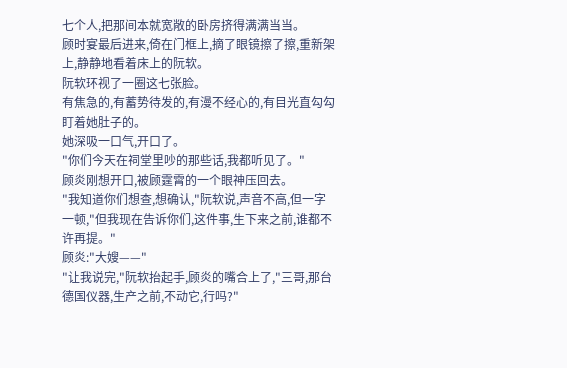七个人,把那间本就宽敞的卧房挤得满满当当。
顾时宴最后进来,倚在门框上,摘了眼镜擦了擦,重新架上,静静地看着床上的阮软。
阮软环视了一圈这七张脸。
有焦急的,有蓄势待发的,有漫不经心的,有目光直勾勾盯着她肚子的。
她深吸一口气,开口了。
"你们今天在祠堂里吵的那些话,我都听见了。"
顾炎刚想开口,被顾霆霄的一个眼神压回去。
"我知道你们想查,想确认,"阮软说,声音不高,但一字一顿,"但我现在告诉你们,这件事,生下来之前,谁都不许再提。"
顾炎:"大嫂——"
"让我说完,"阮软抬起手,顾炎的嘴合上了,"三哥,那台德国仪器,生产之前,不动它,行吗?"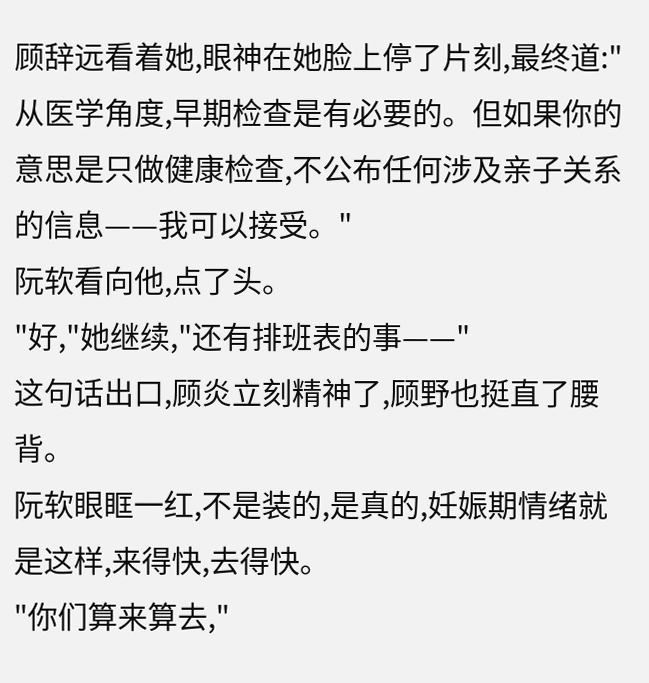顾辞远看着她,眼神在她脸上停了片刻,最终道:"从医学角度,早期检查是有必要的。但如果你的意思是只做健康检查,不公布任何涉及亲子关系的信息——我可以接受。"
阮软看向他,点了头。
"好,"她继续,"还有排班表的事——"
这句话出口,顾炎立刻精神了,顾野也挺直了腰背。
阮软眼眶一红,不是装的,是真的,妊娠期情绪就是这样,来得快,去得快。
"你们算来算去,"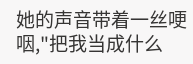她的声音带着一丝哽咽,"把我当成什么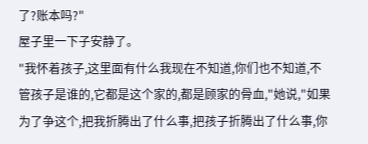了?账本吗?"
屋子里一下子安静了。
"我怀着孩子,这里面有什么我现在不知道,你们也不知道,不管孩子是谁的,它都是这个家的,都是顾家的骨血,"她说,"如果为了争这个,把我折腾出了什么事,把孩子折腾出了什么事,你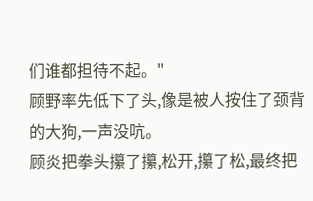们谁都担待不起。"
顾野率先低下了头,像是被人按住了颈背的大狗,一声没吭。
顾炎把拳头攥了攥,松开,攥了松,最终把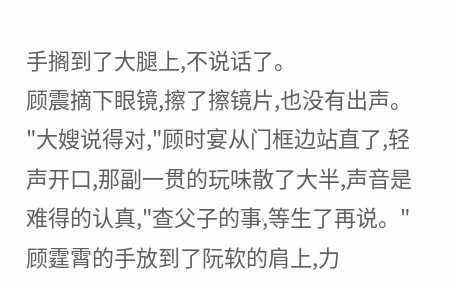手搁到了大腿上,不说话了。
顾震摘下眼镜,擦了擦镜片,也没有出声。
"大嫂说得对,"顾时宴从门框边站直了,轻声开口,那副一贯的玩味散了大半,声音是难得的认真,"查父子的事,等生了再说。"
顾霆霄的手放到了阮软的肩上,力